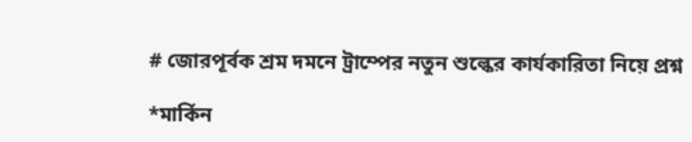# জোরপূর্বক শ্রম দমনে ট্রাম্পের নতুন শুল্কের কার্যকারিতা নিয়ে প্রশ্ন

*মার্কিন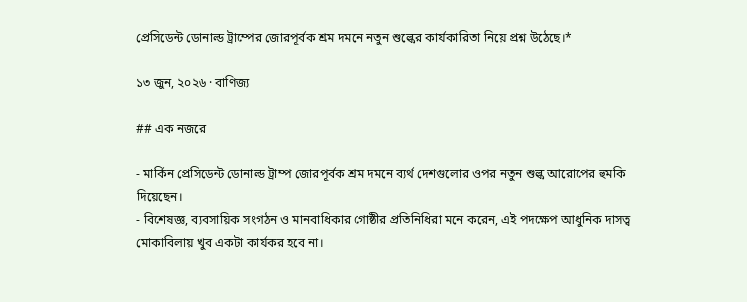প্রেসিডেন্ট ডোনাল্ড ট্রাম্পের জোরপূর্বক শ্রম দমনে নতুন শুল্কের কার্যকারিতা নিয়ে প্রশ্ন উঠেছে।*

১৩ জুন, ২০২৬ · বাণিজ্য

## এক নজরে

- মার্কিন প্রেসিডেন্ট ডোনাল্ড ট্রাম্প জোরপূর্বক শ্রম দমনে ব্যর্থ দেশগুলোর ওপর নতুন শুল্ক আরোপের হুমকি দিয়েছেন।
- বিশেষজ্ঞ, ব্যবসায়িক সংগঠন ও মানবাধিকার গোষ্ঠীর প্রতিনিধিরা মনে করেন, এই পদক্ষেপ আধুনিক দাসত্ব মোকাবিলায় খুব একটা কার্যকর হবে না।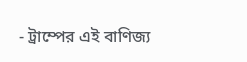- ট্রাম্পের এই বাণিজ্য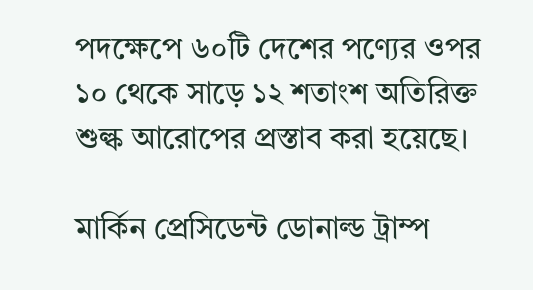পদক্ষেপে ৬০টি দেশের পণ্যের ওপর ১০ থেকে সাড়ে ১২ শতাংশ অতিরিক্ত শুল্ক আরোপের প্রস্তাব করা হয়েছে।

মার্কিন প্রেসিডেন্ট ডোনাল্ড ট্রাম্প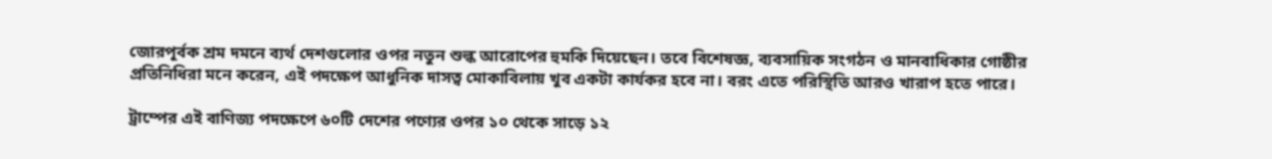জোরপূর্বক শ্রম দমনে ব্যর্থ দেশগুলোর ওপর নতুন শুল্ক আরোপের হুমকি দিয়েছেন। তবে বিশেষজ্ঞ, ব্যবসায়িক সংগঠন ও মানবাধিকার গোষ্ঠীর প্রতিনিধিরা মনে করেন, এই পদক্ষেপ আধুনিক দাসত্ব মোকাবিলায় খুব একটা কার্যকর হবে না। বরং এতে পরিস্থিতি আরও খারাপ হতে পারে।

ট্রাম্পের এই বাণিজ্য পদক্ষেপে ৬০টি দেশের পণ্যের ওপর ১০ থেকে সাড়ে ১২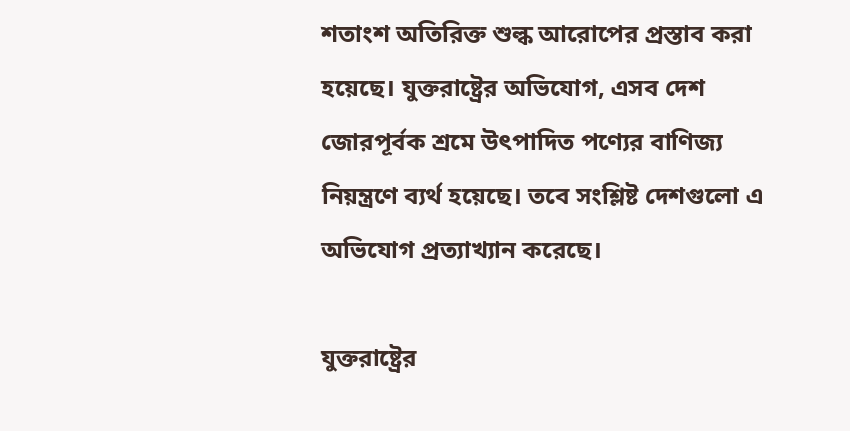শতাংশ অতিরিক্ত শুল্ক আরোপের প্রস্তাব করা হয়েছে। যুক্তরাষ্ট্রের অভিযোগ, এসব দেশ জোরপূর্বক শ্রমে উৎপাদিত পণ্যের বাণিজ্য নিয়ন্ত্রণে ব্যর্থ হয়েছে। তবে সংশ্লিষ্ট দেশগুলো এ অভিযোগ প্রত্যাখ্যান করেছে।

যুক্তরাষ্ট্রের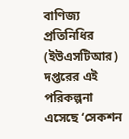বাণিজ্য প্রতিনিধির (ইউএসটিআর) দপ্তরের এই পরিকল্পনা এসেছে ‘সেকশন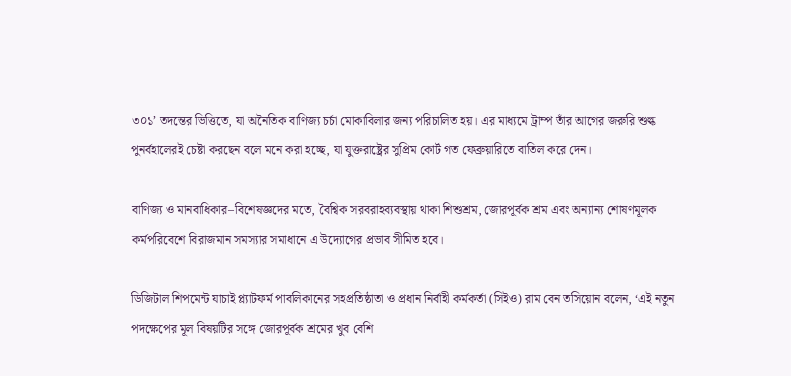৩০১’ তদন্তের ভিত্তিতে, যা অনৈতিক বাণিজ্য চর্চা মোকাবিলার জন্য পরিচালিত হয়। এর মাধ্যমে ট্রাম্প তাঁর আগের জরুরি শুল্ক পুনর্বহালেরই চেষ্টা করছেন বলে মনে করা হচ্ছে, যা যুক্তরাষ্ট্রের সুপ্রিম কোর্ট গত ফেব্রুয়ারিতে বাতিল করে দেন।

বাণিজ্য ও মানবাধিকার–বিশেষজ্ঞদের মতে, বৈশ্বিক সরবরাহব্যবস্থায় থাকা শিশুশ্রম, জোরপূর্বক শ্রম এবং অন্যান্য শোষণমূলক কর্মপরিবেশে বিরাজমান সমস্যার সমাধানে এ উদ্যোগের প্রভাব সীমিত হবে।

ডিজিটাল শিপমেন্ট যাচাই প্ল্যাটফর্ম পাবলিকানের সহপ্রতিষ্ঠাতা ও প্রধান নির্বাহী কর্মকর্তা (সিইও) রাম বেন তসিয়োন বলেন, ‘এই নতুন পদক্ষেপের মূল বিষয়টির সঙ্গে জোরপূর্বক শ্রমের খুব বেশি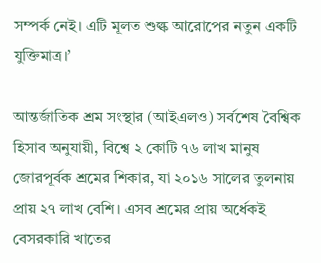সম্পর্ক নেই। এটি মূলত শুল্ক আরোপের নতুন একটি যুক্তিমাত্র।’

আন্তর্জাতিক শ্রম সংস্থার (আইএলও) সর্বশেষ বৈশ্বিক হিসাব অনুযায়ী, বিশ্বে ২ কোটি ৭৬ লাখ মানুষ জোরপূর্বক শ্রমের শিকার, যা ২০১৬ সালের তুলনায় প্রায় ২৭ লাখ বেশি। এসব শ্রমের প্রায় অর্ধেকই বেসরকারি খাতের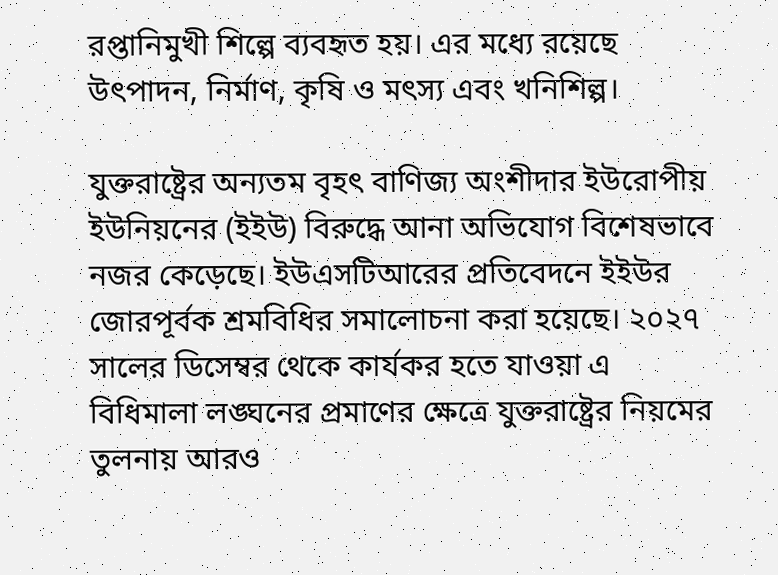রপ্তানিমুখী শিল্পে ব্যবহৃত হয়। এর মধ্যে রয়েছে উৎপাদন, নির্মাণ, কৃষি ও মৎস্য এবং খনিশিল্প।

যুক্তরাষ্ট্রের অন্যতম বৃহৎ বাণিজ্য অংশীদার ইউরোপীয় ইউনিয়নের (ইইউ) বিরুদ্ধে আনা অভিযোগ বিশেষভাবে নজর কেড়েছে। ইউএসটিআরের প্রতিবেদনে ইইউর জোরপূর্বক শ্রমবিধির সমালোচনা করা হয়েছে। ২০২৭ সালের ডিসেম্বর থেকে কার্যকর হতে যাওয়া এ বিধিমালা লঙ্ঘনের প্রমাণের ক্ষেত্রে যুক্তরাষ্ট্রের নিয়মের তুলনায় আরও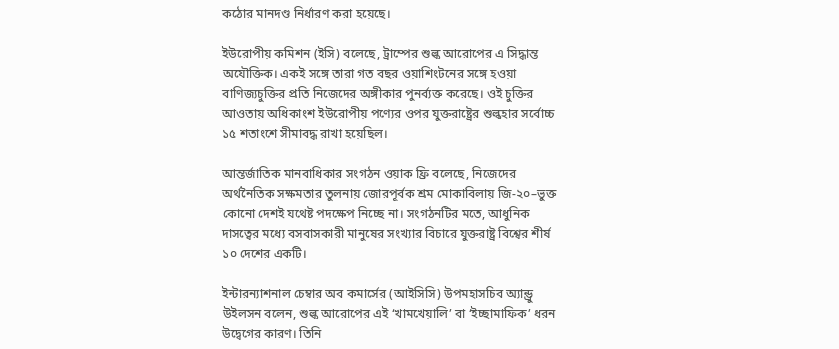কঠোর মানদণ্ড নির্ধারণ করা হয়েছে।

ইউরোপীয় কমিশন (ইসি) বলেছে, ট্রাম্পের শুল্ক আরোপের এ সিদ্ধান্ত অযৌক্তিক। একই সঙ্গে তারা গত বছর ওয়াশিংটনের সঙ্গে হওয়া বাণিজ্যচুক্তির প্রতি নিজেদের অঙ্গীকার পুনর্ব্যক্ত করেছে। ওই চুক্তির আওতায় অধিকাংশ ইউরোপীয় পণ্যের ওপর যুক্তরাষ্ট্রের শুল্কহার সর্বোচ্চ ১৫ শতাংশে সীমাবদ্ধ রাখা হয়েছিল।

আন্তর্জাতিক মানবাধিকার সংগঠন ওয়াক ফ্রি বলেছে, নিজেদের অর্থনৈতিক সক্ষমতার তুলনায় জোরপূর্বক শ্রম মোকাবিলায় জি-২০–ভুক্ত কোনো দেশই যথেষ্ট পদক্ষেপ নিচ্ছে না। সংগঠনটির মতে, আধুনিক দাসত্বের মধ্যে বসবাসকারী মানুষের সংখ্যার বিচারে যুক্তরাষ্ট্র বিশ্বের শীর্ষ ১০ দেশের একটি।

ইন্টারন্যাশনাল চেম্বার অব কমার্সের (আইসিসি) উপমহাসচিব অ্যান্ড্রু উইলসন বলেন, শুল্ক আরোপের এই ‘খামখেয়ালি’ বা ‘ইচ্ছামাফিক’ ধরন উদ্বেগের কারণ। তিনি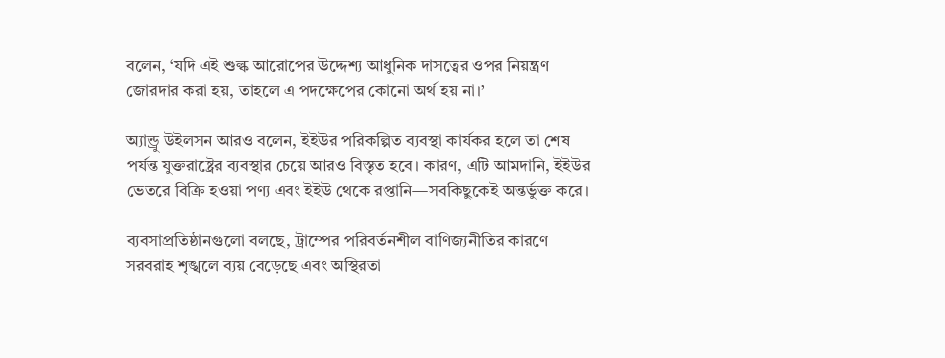বলেন, ‘যদি এই শুল্ক আরোপের উদ্দেশ্য আধুনিক দাসত্বের ওপর নিয়ন্ত্রণ জোরদার করা হয়, তাহলে এ পদক্ষেপের কোনো অর্থ হয় না।’

অ্যান্ড্রু উইলসন আরও বলেন, ইইউর পরিকল্পিত ব্যবস্থা কার্যকর হলে তা শেষ পর্যন্ত যুক্তরাষ্ট্রের ব্যবস্থার চেয়ে আরও বিস্তৃত হবে। কারণ, এটি আমদানি, ইইউর ভেতরে বিক্রি হওয়া পণ্য এবং ইইউ থেকে রপ্তানি—সবকিছুকেই অন্তর্ভুক্ত করে।

ব্যবসাপ্রতিষ্ঠানগুলো বলছে, ট্রাম্পের পরিবর্তনশীল বাণিজ্যনীতির কারণে সরবরাহ শৃঙ্খলে ব্যয় বেড়েছে এবং অস্থিরতা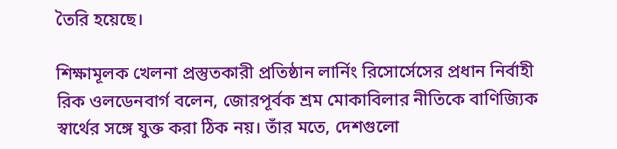তৈরি হয়েছে।

শিক্ষামূলক খেলনা প্রস্তুতকারী প্রতিষ্ঠান লার্নিং রিসোর্সেসের প্রধান নির্বাহী রিক ওলডেনবার্গ বলেন, জোরপূর্বক শ্রম মোকাবিলার নীতিকে বাণিজ্যিক স্বার্থের সঙ্গে যুক্ত করা ঠিক নয়। তাঁর মতে, দেশগুলো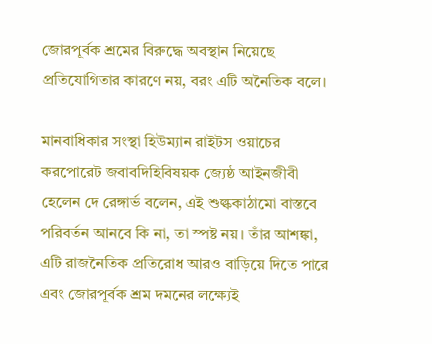জোরপূর্বক শ্রমের বিরুদ্ধে অবস্থান নিয়েছে প্রতিযোগিতার কারণে নয়, বরং এটি অনৈতিক বলে।

মানবাধিকার সংস্থা হিউম্যান রাইটস ওয়াচের করপোরেট জবাবদিহিবিষয়ক জ্যেষ্ঠ আইনজীবী হেলেন দে রেঙ্গার্ভ বলেন, এই শুল্ককাঠামো বাস্তবে পরিবর্তন আনবে কি না, তা স্পষ্ট নয়। তাঁর আশঙ্কা, এটি রাজনৈতিক প্রতিরোধ আরও বাড়িয়ে দিতে পারে এবং জোরপূর্বক শ্রম দমনের লক্ষ্যেই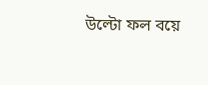উল্টো ফল বয়ে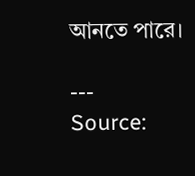আনতে পারে।

---
Source: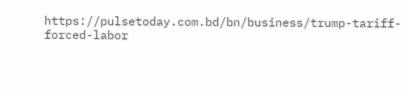https://pulsetoday.com.bd/bn/business/trump-tariff-forced-labor